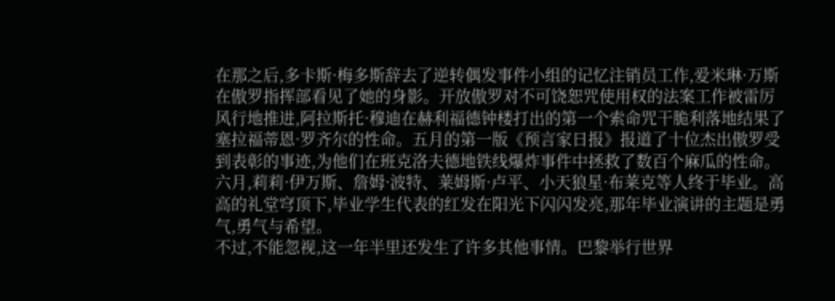在那之后,多卡斯·梅多斯辞去了逆转偶发事件小组的记忆注销员工作,爱米琳·万斯在傲罗指挥部看见了她的身影。开放傲罗对不可饶恕咒使用权的法案工作被雷厉风行地推进,阿拉斯托·穆迪在赫利福德钟楼打出的第一个索命咒干脆利落地结果了塞拉福蒂恩·罗齐尔的性命。五月的第一版《预言家日报》报道了十位杰出傲罗受到表彰的事迹,为他们在班克洛夫德地铁线爆炸事件中拯救了数百个麻瓜的性命。六月,莉莉·伊万斯、詹姆·波特、莱姆斯·卢平、小天狼星·布莱克等人终于毕业。高高的礼堂穹顶下,毕业学生代表的红发在阳光下闪闪发亮,那年毕业演讲的主题是勇气,勇气与希望。
不过,不能忽视,这一年半里还发生了许多其他事情。巴黎举行世界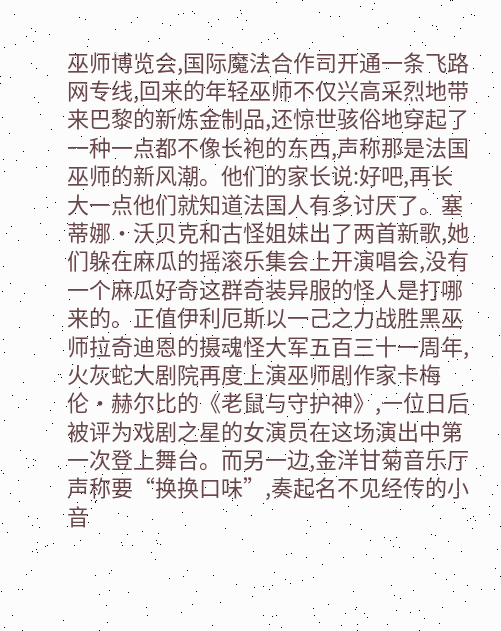巫师博览会,国际魔法合作司开通一条飞路网专线,回来的年轻巫师不仅兴高采烈地带来巴黎的新炼金制品,还惊世骇俗地穿起了一种一点都不像长袍的东西,声称那是法国巫师的新风潮。他们的家长说:好吧,再长大一点他们就知道法国人有多讨厌了。塞蒂娜·沃贝克和古怪姐妹出了两首新歌,她们躲在麻瓜的摇滚乐集会上开演唱会,没有一个麻瓜好奇这群奇装异服的怪人是打哪来的。正值伊利厄斯以一己之力战胜黑巫师拉奇迪恩的摄魂怪大军五百三十一周年,火灰蛇大剧院再度上演巫师剧作家卡梅伦·赫尔比的《老鼠与守护神》,一位日后被评为戏剧之星的女演员在这场演出中第一次登上舞台。而另一边,金洋甘菊音乐厅声称要“换换口味”,奏起名不见经传的小音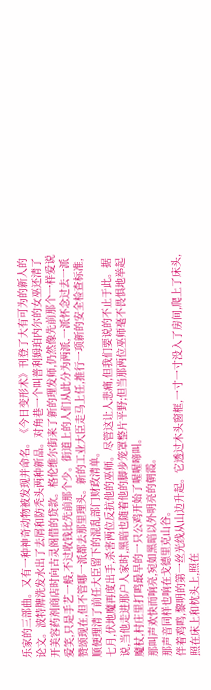乐家的三部曲。又有一种神奇动物被发现并命名。《今日变形术》刊登了大有可为的新人的论文。波特牌洗发水出了去屑和防秃头两种新品。对角巷一个叫普利姆珀内尔的女巫还清了开美容药剂商店时向古灵阁借的贷款。格伦维尔街来了新的理发师,仍然像先前那个一样爱说爱笑,只是手艺一般,不过收钱比先前那个少。街道上的人们从此分为两派,一派怀念过去一派赞颂现在,但不管哪一派都去那里理头。新的工业大臣走马上任,推行一项新的安全检查标准,顺便理清了前任大臣留下的混乱部门财政清单。
七月,伏地魔再度出手,杀害两位反抗他的巫师。尽管这让人悲痛,但我们要说的不止于此。据说,当他走进那户人家时,黑暗也随着他的脚步笼罩整片平野;但当那两位巫师毫不畏惧地举起魔杖,村庄里打鸣最早的一只公鸡开始了喔喔啼叫。
那叫声欢快而响亮,宛如黑暗以外明亮的朝霞。
那声音同样也响在戈德里克山谷。
伴着鸡鸣,黎明的第一丝光线从山边升起。它透过木头窗框,一寸一寸没入了房间,爬上了床头,照在床上和枕头上,照在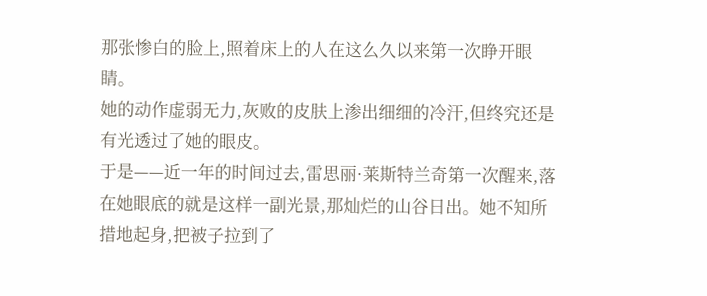那张惨白的脸上,照着床上的人在这么久以来第一次睁开眼睛。
她的动作虚弱无力,灰败的皮肤上渗出细细的冷汗,但终究还是有光透过了她的眼皮。
于是——近一年的时间过去,雷思丽·莱斯特兰奇第一次醒来,落在她眼底的就是这样一副光景,那灿烂的山谷日出。她不知所措地起身,把被子拉到了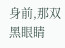身前,那双黑眼睛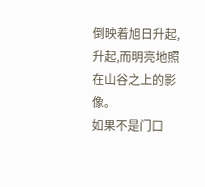倒映着旭日升起,升起,而明亮地照在山谷之上的影像。
如果不是门口